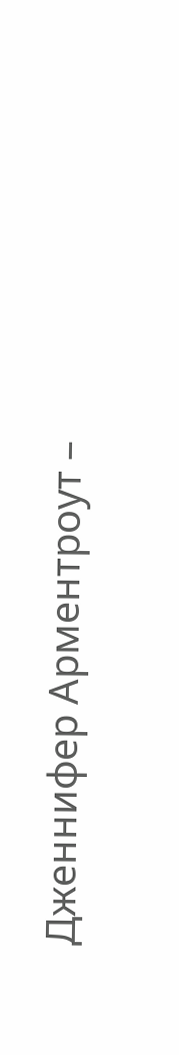Дженнифер Арментроут –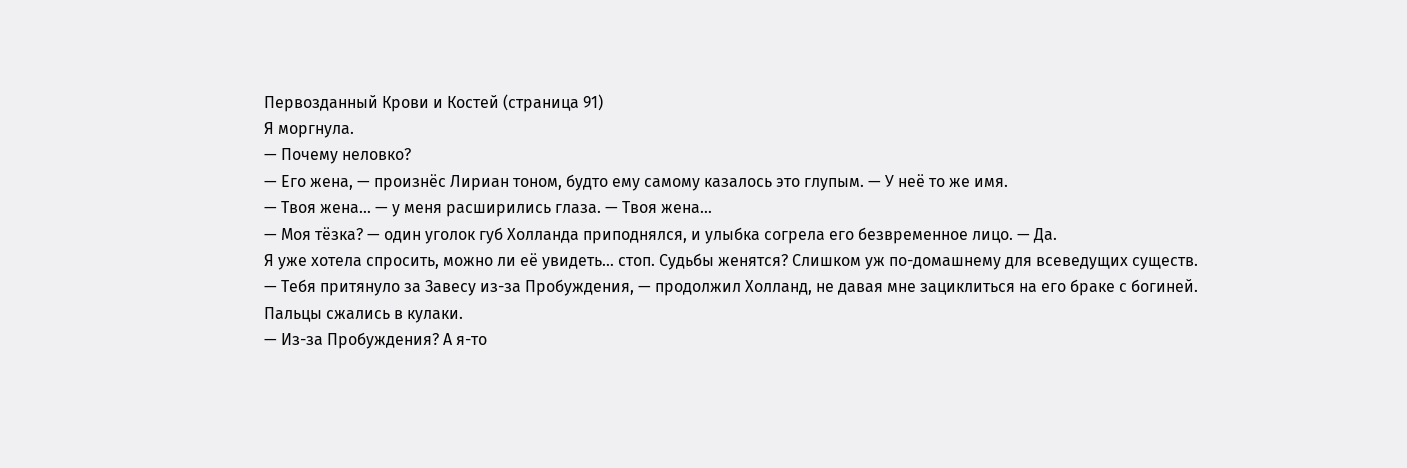Первозданный Крови и Костей (страница 91)
Я моргнула.
— Почему неловко?
— Его жена, — произнёс Лириан тоном, будто ему самому казалось это глупым. — У неё то же имя.
— Твоя жена… — у меня расширились глаза. — Твоя жена…
— Моя тёзка? — один уголок губ Холланда приподнялся, и улыбка согрела его безвременное лицо. — Да.
Я уже хотела спросить, можно ли её увидеть… стоп. Судьбы женятся? Слишком уж по-домашнему для всеведущих существ.
— Тебя притянуло за Завесу из-за Пробуждения, — продолжил Холланд, не давая мне зациклиться на его браке с богиней.
Пальцы сжались в кулаки.
— Из-за Пробуждения? А я-то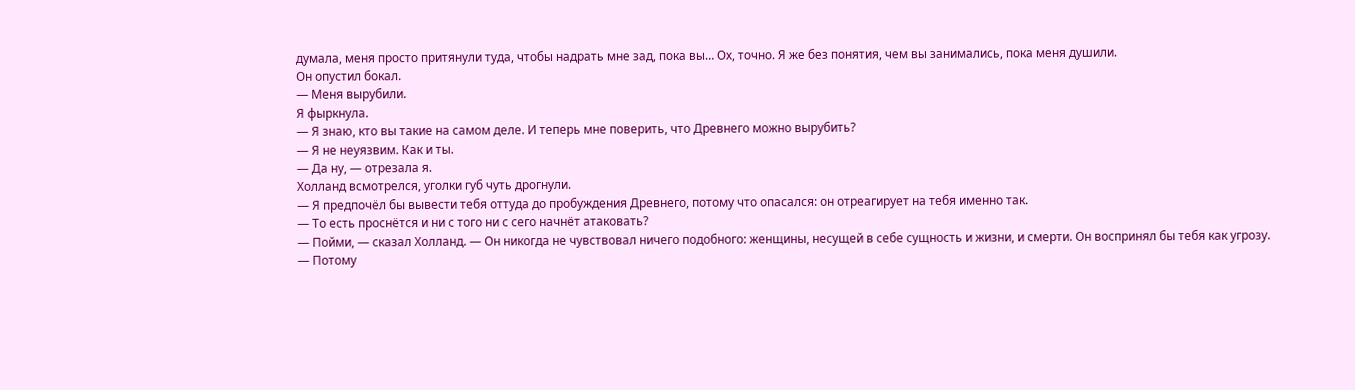думала, меня просто притянули туда, чтобы надрать мне зад, пока вы… Ох, точно. Я же без понятия, чем вы занимались, пока меня душили.
Он опустил бокал.
— Меня вырубили.
Я фыркнула.
— Я знаю, кто вы такие на самом деле. И теперь мне поверить, что Древнего можно вырубить?
— Я не неуязвим. Как и ты.
— Да ну, — отрезала я.
Холланд всмотрелся, уголки губ чуть дрогнули.
— Я предпочёл бы вывести тебя оттуда до пробуждения Древнего, потому что опасался: он отреагирует на тебя именно так.
— То есть проснётся и ни с того ни с сего начнёт атаковать?
— Пойми, — сказал Холланд. — Он никогда не чувствовал ничего подобного: женщины, несущей в себе сущность и жизни, и смерти. Он воспринял бы тебя как угрозу.
— Потому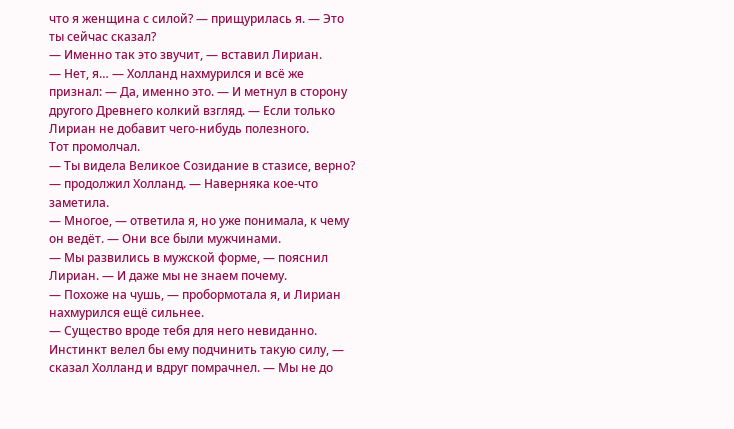что я женщина с силой? — прищурилась я. — Это ты сейчас сказал?
— Именно так это звучит, — вставил Лириан.
— Нет, я… — Холланд нахмурился и всё же признал: — Да, именно это. — И метнул в сторону другого Древнего колкий взгляд. — Если только Лириан не добавит чего-нибудь полезного.
Тот промолчал.
— Ты видела Великое Созидание в стазисе, верно? — продолжил Холланд. — Наверняка кое-что заметила.
— Многое, — ответила я, но уже понимала, к чему он ведёт. — Они все были мужчинами.
— Мы развились в мужской форме, — пояснил Лириан. — И даже мы не знаем почему.
— Похоже на чушь, — пробормотала я, и Лириан нахмурился ещё сильнее.
— Существо вроде тебя для него невиданно. Инстинкт велел бы ему подчинить такую силу, — сказал Холланд и вдруг помрачнел. — Мы не до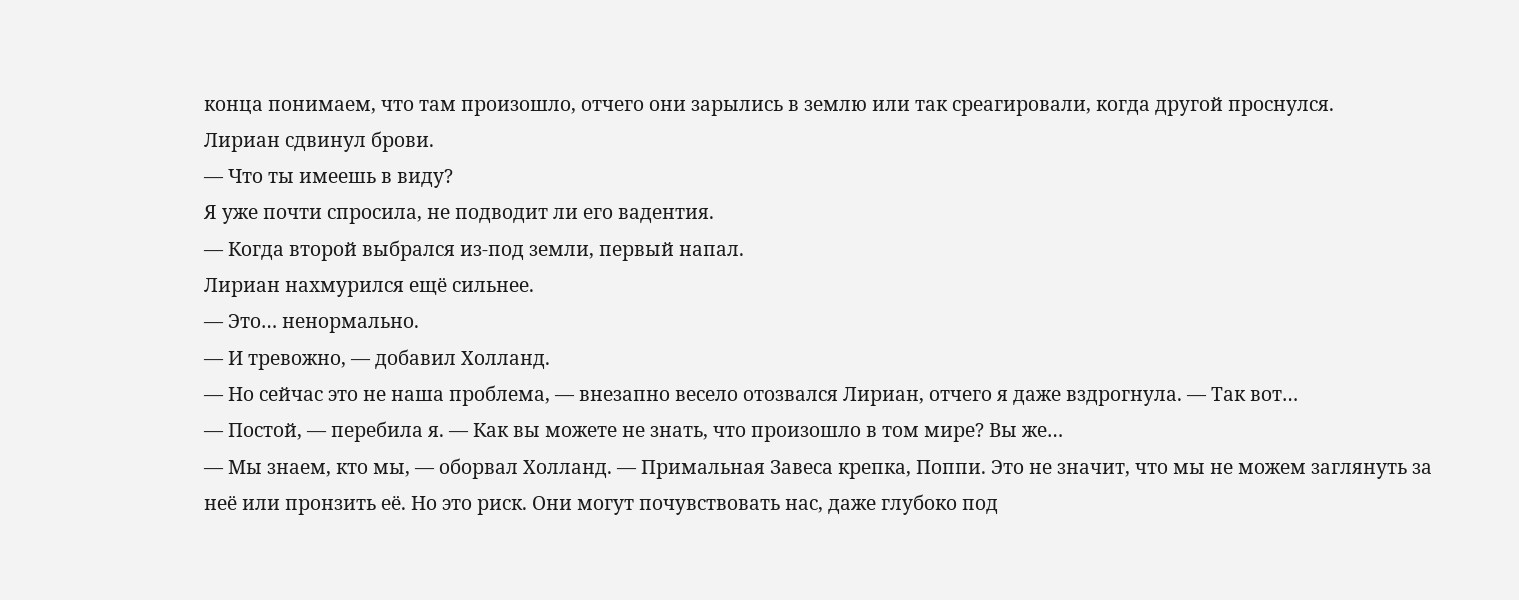конца понимаем, что там произошло, отчего они зарылись в землю или так среагировали, когда другой проснулся.
Лириан сдвинул брови.
— Что ты имеешь в виду?
Я уже почти спросила, не подводит ли его вадентия.
— Когда второй выбрался из-под земли, первый напал.
Лириан нахмурился ещё сильнее.
— Это… ненормально.
— И тревожно, — добавил Холланд.
— Но сейчас это не наша проблема, — внезапно весело отозвался Лириан, отчего я даже вздрогнула. — Так вот…
— Постой, — перебила я. — Как вы можете не знать, что произошло в том мире? Вы же…
— Мы знаем, кто мы, — оборвал Холланд. — Примальная Завеса крепка, Поппи. Это не значит, что мы не можем заглянуть за неё или пронзить её. Но это риск. Они могут почувствовать нас, даже глубоко под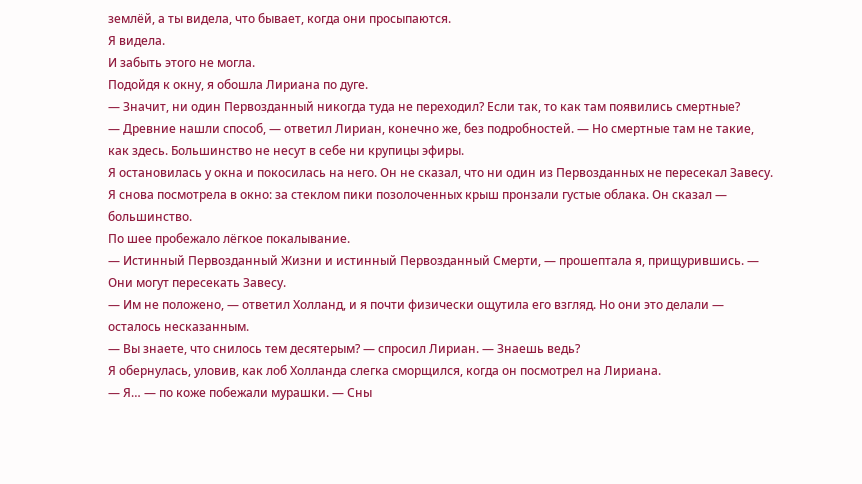землёй, а ты видела, что бывает, когда они просыпаются.
Я видела.
И забыть этого не могла.
Подойдя к окну, я обошла Лириана по дуге.
— Значит, ни один Первозданный никогда туда не переходил? Если так, то как там появились смертные?
— Древние нашли способ, — ответил Лириан, конечно же, без подробностей. — Но смертные там не такие, как здесь. Большинство не несут в себе ни крупицы эфиры.
Я остановилась у окна и покосилась на него. Он не сказал, что ни один из Первозданных не пересекал Завесу. Я снова посмотрела в окно: за стеклом пики позолоченных крыш пронзали густые облака. Он сказал — большинство.
По шее пробежало лёгкое покалывание.
— Истинный Первозданный Жизни и истинный Первозданный Смерти, — прошептала я, прищурившись. — Они могут пересекать Завесу.
— Им не положено, — ответил Холланд, и я почти физически ощутила его взгляд. Но они это делали — осталось несказанным.
— Вы знаете, что снилось тем десятерым? — спросил Лириан. — Знаешь ведь?
Я обернулась, уловив, как лоб Холланда слегка сморщился, когда он посмотрел на Лириана.
— Я… — по коже побежали мурашки. — Сны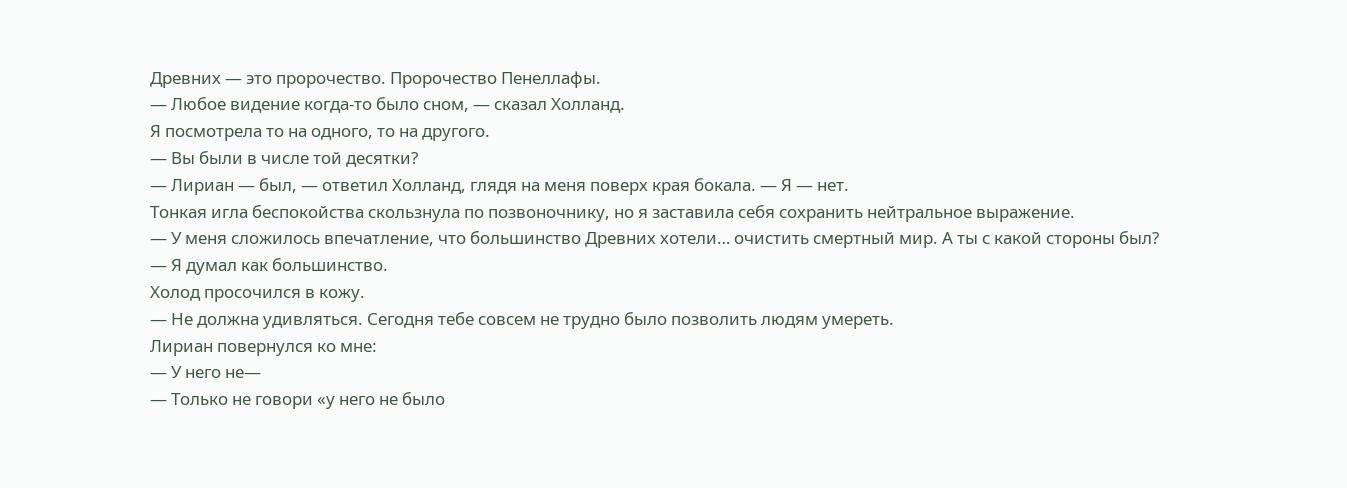Древних — это пророчество. Пророчество Пенеллафы.
— Любое видение когда-то было сном, — сказал Холланд.
Я посмотрела то на одного, то на другого.
— Вы были в числе той десятки?
— Лириан — был, — ответил Холланд, глядя на меня поверх края бокала. — Я — нет.
Тонкая игла беспокойства скользнула по позвоночнику, но я заставила себя сохранить нейтральное выражение.
— У меня сложилось впечатление, что большинство Древних хотели… очистить смертный мир. А ты с какой стороны был?
— Я думал как большинство.
Холод просочился в кожу.
— Не должна удивляться. Сегодня тебе совсем не трудно было позволить людям умереть.
Лириан повернулся ко мне:
— У него не—
— Только не говори «у него не было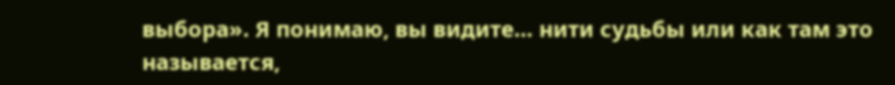выбора». Я понимаю, вы видите… нити судьбы или как там это называется,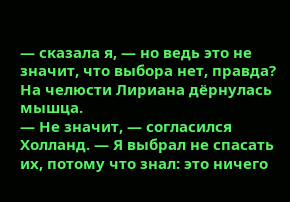— сказала я, — но ведь это не значит, что выбора нет, правда?
На челюсти Лириана дёрнулась мышца.
— Не значит, — согласился Холланд. — Я выбрал не спасать их, потому что знал: это ничего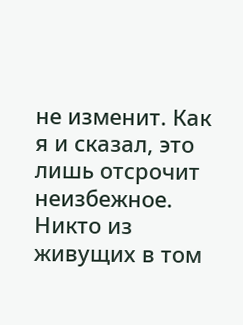не изменит. Как я и сказал, это лишь отсрочит неизбежное. Никто из живущих в том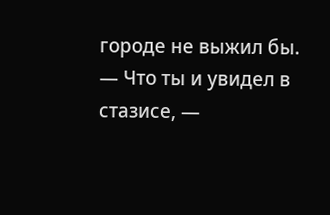городе не выжил бы.
— Что ты и увидел в стазисе, —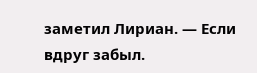заметил Лириан. — Если вдруг забыл.